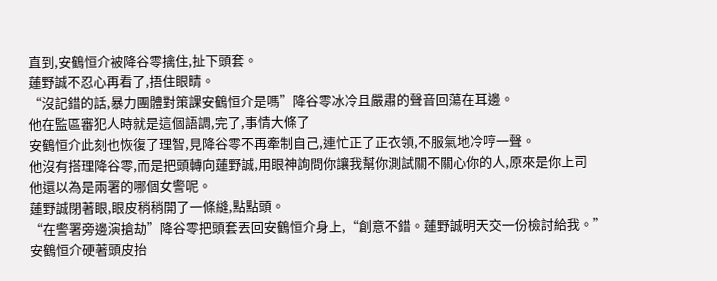直到,安鶴恒介被降谷零擒住,扯下頭套。
蓮野誠不忍心再看了,捂住眼睛。
“沒記錯的話,暴力團體對策課安鶴恒介是嗎”降谷零冰冷且嚴肅的聲音回蕩在耳邊。
他在監區審犯人時就是這個語調,完了,事情大條了
安鶴恒介此刻也恢復了理智,見降谷零不再牽制自己,連忙正了正衣領,不服氣地冷哼一聲。
他沒有搭理降谷零,而是把頭轉向蓮野誠,用眼神詢問你讓我幫你測試關不關心你的人,原來是你上司
他還以為是兩署的哪個女警呢。
蓮野誠閉著眼,眼皮稍稍開了一條縫,點點頭。
“在警署旁邊演搶劫”降谷零把頭套丟回安鶴恒介身上,“創意不錯。蓮野誠明天交一份檢討給我。”
安鶴恒介硬著頭皮抬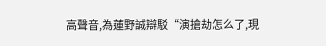高聲音,為蓮野誠辯駁“演搶劫怎么了,現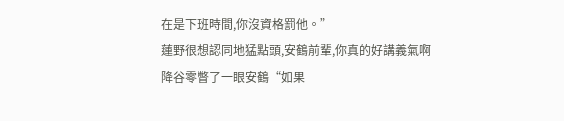在是下班時間,你沒資格罰他。”
蓮野很想認同地猛點頭,安鶴前輩,你真的好講義氣啊
降谷零瞥了一眼安鶴“如果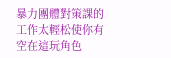暴力團體對策課的工作太輕松使你有空在這玩角色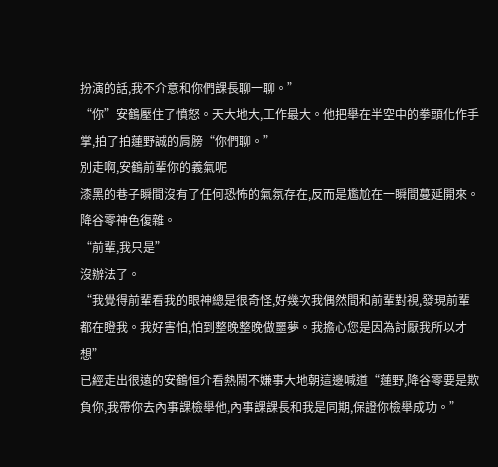扮演的話,我不介意和你們課長聊一聊。”
“你”安鶴壓住了憤怒。天大地大,工作最大。他把舉在半空中的拳頭化作手掌,拍了拍蓮野誠的肩膀“你們聊。”
別走啊,安鶴前輩你的義氣呢
漆黑的巷子瞬間沒有了任何恐怖的氣氛存在,反而是尷尬在一瞬間蔓延開來。
降谷零神色復雜。
“前輩,我只是”
沒辦法了。
“我覺得前輩看我的眼神總是很奇怪,好幾次我偶然間和前輩對視,發現前輩都在瞪我。我好害怕,怕到整晚整晚做噩夢。我擔心您是因為討厭我所以才想”
已經走出很遠的安鶴恒介看熱鬧不嫌事大地朝這邊喊道“蓮野,降谷零要是欺負你,我帶你去內事課檢舉他,內事課課長和我是同期,保證你檢舉成功。”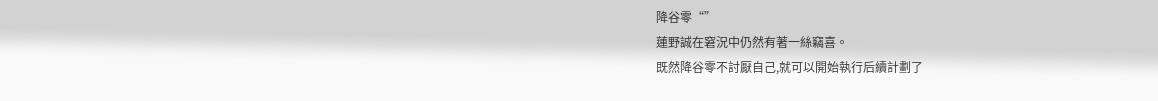降谷零“”
蓮野誠在窘況中仍然有著一絲竊喜。
既然降谷零不討厭自己,就可以開始執行后續計劃了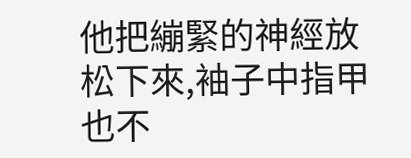他把繃緊的神經放松下來,袖子中指甲也不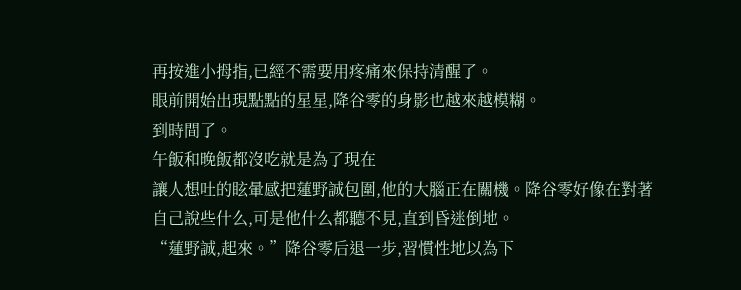再按進小拇指,已經不需要用疼痛來保持清醒了。
眼前開始出現點點的星星,降谷零的身影也越來越模糊。
到時間了。
午飯和晚飯都沒吃就是為了現在
讓人想吐的眩暈感把蓮野誠包圍,他的大腦正在關機。降谷零好像在對著自己說些什么,可是他什么都聽不見,直到昏迷倒地。
“蓮野誠,起來。”降谷零后退一步,習慣性地以為下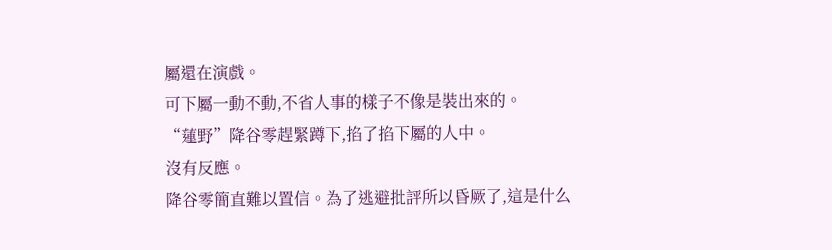屬還在演戲。
可下屬一動不動,不省人事的樣子不像是裝出來的。
“蓮野”降谷零趕緊蹲下,掐了掐下屬的人中。
沒有反應。
降谷零簡直難以置信。為了逃避批評所以昏厥了,這是什么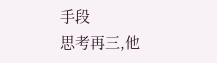手段
思考再三,他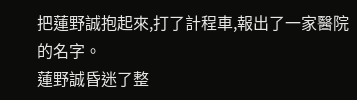把蓮野誠抱起來,打了計程車,報出了一家醫院的名字。
蓮野誠昏迷了整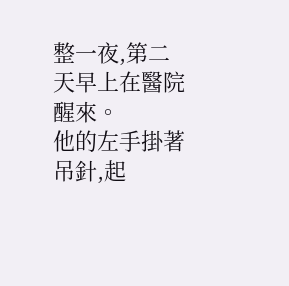整一夜,第二天早上在醫院醒來。
他的左手掛著吊針,起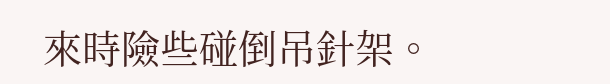來時險些碰倒吊針架。